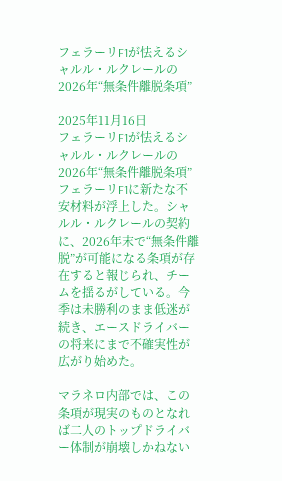フェラーリF1が怯えるシャルル・ルクレールの2026年“無条件離脱条項”

2025年11月16日
フェラーリF1が怯えるシャルル・ルクレールの2026年“無条件離脱条項”
フェラーリF1に新たな不安材料が浮上した。シャルル・ルクレールの契約に、2026年末で“無条件離脱”が可能になる条項が存在すると報じられ、チームを揺るがしている。今季は未勝利のまま低迷が続き、エースドライバーの将来にまで不確実性が広がり始めた。

マラネロ内部では、この条項が現実のものとなれば二人のトップドライバー体制が崩壊しかねない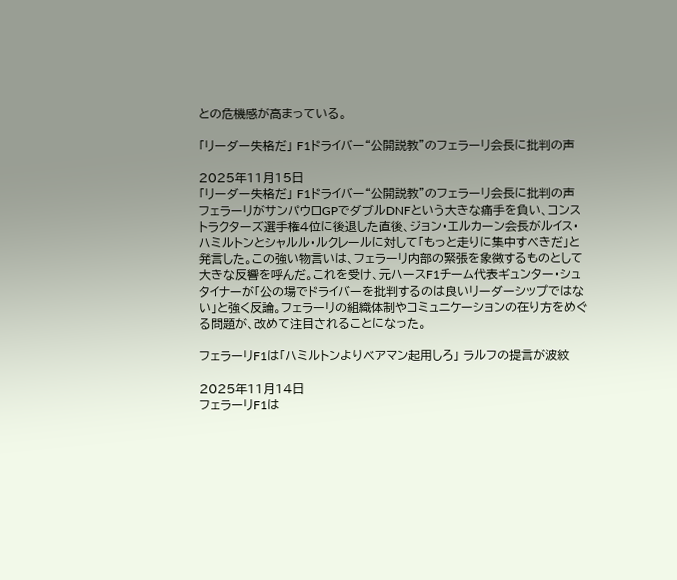との危機感が高まっている。

「リーダー失格だ」 F1ドライバー“公開説教”のフェラーリ会長に批判の声

2025年11月15日
「リーダー失格だ」 F1ドライバー“公開説教”のフェラーリ会長に批判の声
フェラーリがサンパウロGPでダブルDNFという大きな痛手を負い、コンストラクターズ選手権4位に後退した直後、ジョン・エルカーン会長がルイス・ハミルトンとシャルル・ルクレールに対して「もっと走りに集中すべきだ」と発言した。この強い物言いは、フェラーリ内部の緊張を象徴するものとして大きな反響を呼んだ。これを受け、元ハースF1チーム代表ギュンター・シュタイナーが「公の場でドライバーを批判するのは良いリーダーシップではない」と強く反論。フェラーリの組織体制やコミュニケーションの在り方をめぐる問題が、改めて注目されることになった。

フェラーリF1は「ハミルトンよりベアマン起用しろ」 ラルフの提言が波紋

2025年11月14日
フェラーリF1は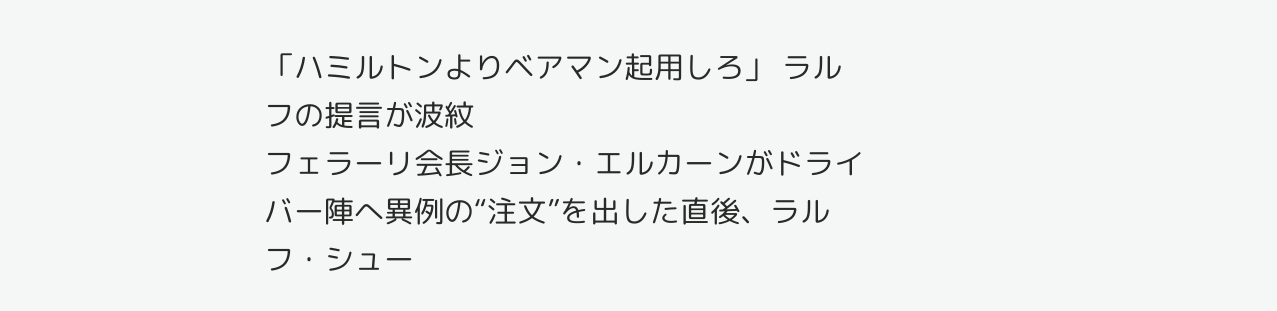「ハミルトンよりベアマン起用しろ」 ラルフの提言が波紋
フェラーリ会長ジョン・エルカーンがドライバー陣へ異例の“注文”を出した直後、ラルフ・シュー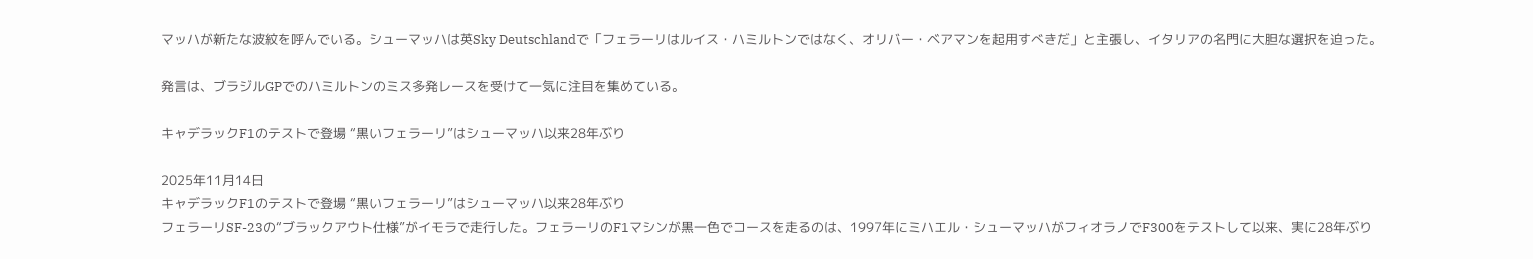マッハが新たな波紋を呼んでいる。シューマッハは英Sky Deutschlandで「フェラーリはルイス・ハミルトンではなく、オリバー・ベアマンを起用すべきだ」と主張し、イタリアの名門に大胆な選択を迫った。

発言は、ブラジルGPでのハミルトンのミス多発レースを受けて一気に注目を集めている。

キャデラックF1のテストで登場 “黒いフェラーリ”はシューマッハ以来28年ぶり

2025年11月14日
キャデラックF1のテストで登場 “黒いフェラーリ”はシューマッハ以来28年ぶり
フェラーリSF-23の“ブラックアウト仕様”がイモラで走行した。フェラーリのF1マシンが黒一色でコースを走るのは、1997年にミハエル・シューマッハがフィオラノでF300をテストして以来、実に28年ぶり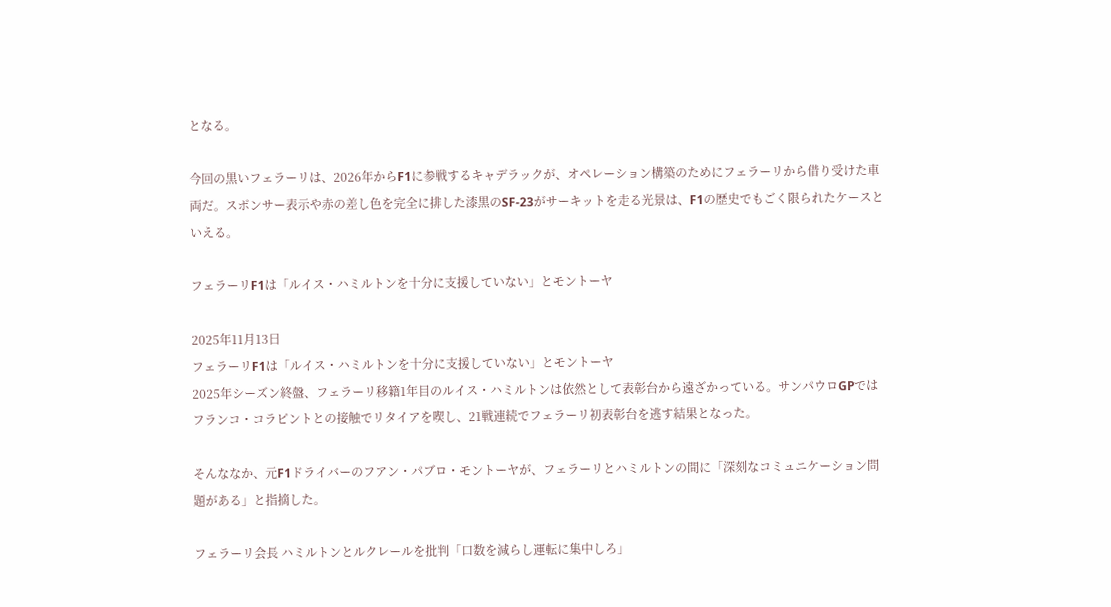となる。

今回の黒いフェラーリは、2026年からF1に参戦するキャデラックが、オペレーション構築のためにフェラーリから借り受けた車両だ。スポンサー表示や赤の差し色を完全に排した漆黒のSF-23がサーキットを走る光景は、F1の歴史でもごく限られたケースといえる。

フェラーリF1は「ルイス・ハミルトンを十分に支援していない」とモントーヤ

2025年11月13日
フェラーリF1は「ルイス・ハミルトンを十分に支援していない」とモントーヤ
2025年シーズン終盤、フェラーリ移籍1年目のルイス・ハミルトンは依然として表彰台から遠ざかっている。サンパウロGPではフランコ・コラピントとの接触でリタイアを喫し、21戦連続でフェラーリ初表彰台を逃す結果となった。

そんななか、元F1ドライバーのフアン・パブロ・モントーヤが、フェラーリとハミルトンの間に「深刻なコミュニケーション問題がある」と指摘した。

フェラーリ会長 ハミルトンとルクレールを批判「口数を減らし運転に集中しろ」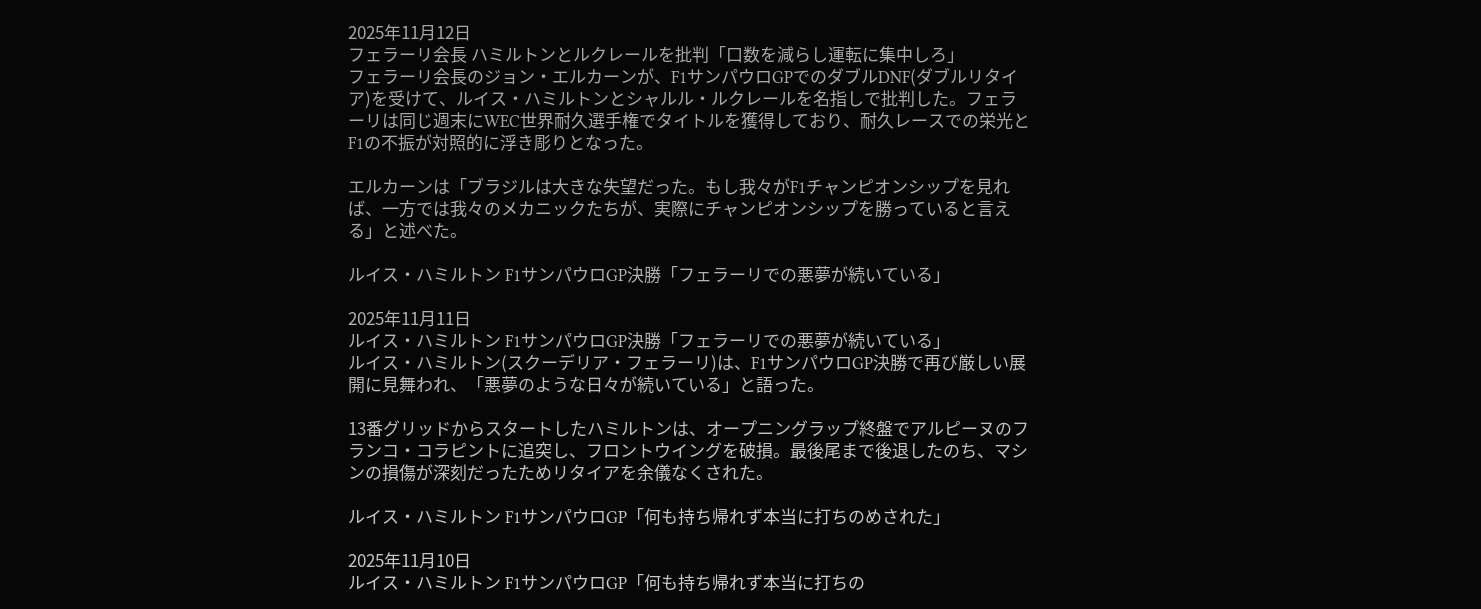2025年11月12日
フェラーリ会長 ハミルトンとルクレールを批判「口数を減らし運転に集中しろ」
フェラーリ会長のジョン・エルカーンが、F1サンパウロGPでのダブルDNF(ダブルリタイア)を受けて、ルイス・ハミルトンとシャルル・ルクレールを名指しで批判した。フェラーリは同じ週末にWEC世界耐久選手権でタイトルを獲得しており、耐久レースでの栄光とF1の不振が対照的に浮き彫りとなった。

エルカーンは「ブラジルは大きな失望だった。もし我々がF1チャンピオンシップを見れば、一方では我々のメカニックたちが、実際にチャンピオンシップを勝っていると言える」と述べた。

ルイス・ハミルトン F1サンパウロGP決勝「フェラーリでの悪夢が続いている」

2025年11月11日
ルイス・ハミルトン F1サンパウロGP決勝「フェラーリでの悪夢が続いている」
ルイス・ハミルトン(スクーデリア・フェラーリ)は、F1サンパウロGP決勝で再び厳しい展開に見舞われ、「悪夢のような日々が続いている」と語った。

13番グリッドからスタートしたハミルトンは、オープニングラップ終盤でアルピーヌのフランコ・コラピントに追突し、フロントウイングを破損。最後尾まで後退したのち、マシンの損傷が深刻だったためリタイアを余儀なくされた。

ルイス・ハミルトン F1サンパウロGP「何も持ち帰れず本当に打ちのめされた」

2025年11月10日
ルイス・ハミルトン F1サンパウロGP「何も持ち帰れず本当に打ちの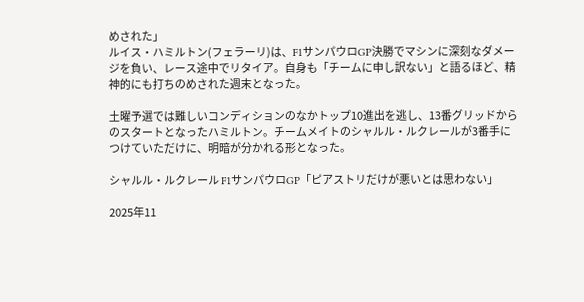めされた」
ルイス・ハミルトン(フェラーリ)は、F1サンパウロGP決勝でマシンに深刻なダメージを負い、レース途中でリタイア。自身も「チームに申し訳ない」と語るほど、精神的にも打ちのめされた週末となった。

土曜予選では難しいコンディションのなかトップ10進出を逃し、13番グリッドからのスタートとなったハミルトン。チームメイトのシャルル・ルクレールが3番手につけていただけに、明暗が分かれる形となった。

シャルル・ルクレール F1サンパウロGP「ピアストリだけが悪いとは思わない」

2025年11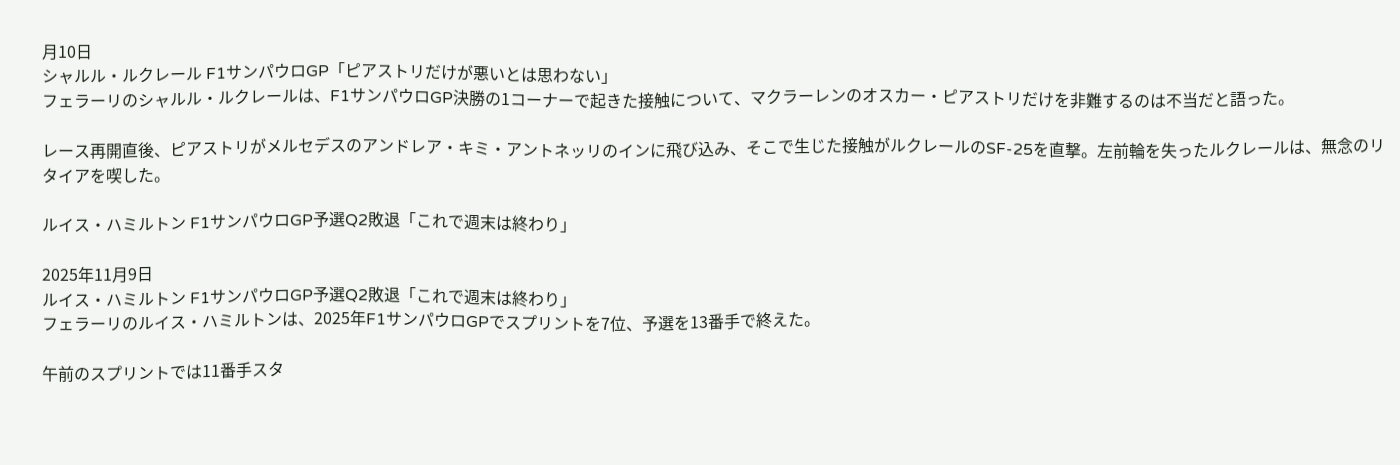月10日
シャルル・ルクレール F1サンパウロGP「ピアストリだけが悪いとは思わない」
フェラーリのシャルル・ルクレールは、F1サンパウロGP決勝の1コーナーで起きた接触について、マクラーレンのオスカー・ピアストリだけを非難するのは不当だと語った。

レース再開直後、ピアストリがメルセデスのアンドレア・キミ・アントネッリのインに飛び込み、そこで生じた接触がルクレールのSF-25を直撃。左前輪を失ったルクレールは、無念のリタイアを喫した。

ルイス・ハミルトン F1サンパウロGP予選Q2敗退「これで週末は終わり」

2025年11月9日
ルイス・ハミルトン F1サンパウロGP予選Q2敗退「これで週末は終わり」
フェラーリのルイス・ハミルトンは、2025年F1サンパウロGPでスプリントを7位、予選を13番手で終えた。

午前のスプリントでは11番手スタ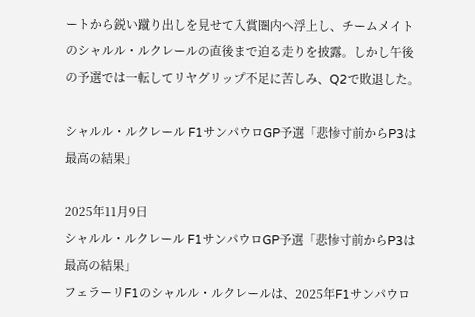ートから鋭い蹴り出しを見せて入賞圏内へ浮上し、チームメイトのシャルル・ルクレールの直後まで迫る走りを披露。しかし午後の予選では一転してリヤグリップ不足に苦しみ、Q2で敗退した。

シャルル・ルクレール F1サンパウロGP予選「悲惨寸前からP3は最高の結果」

2025年11月9日
シャルル・ルクレール F1サンパウロGP予選「悲惨寸前からP3は最高の結果」
フェラーリF1のシャルル・ルクレールは、2025年F1サンパウロ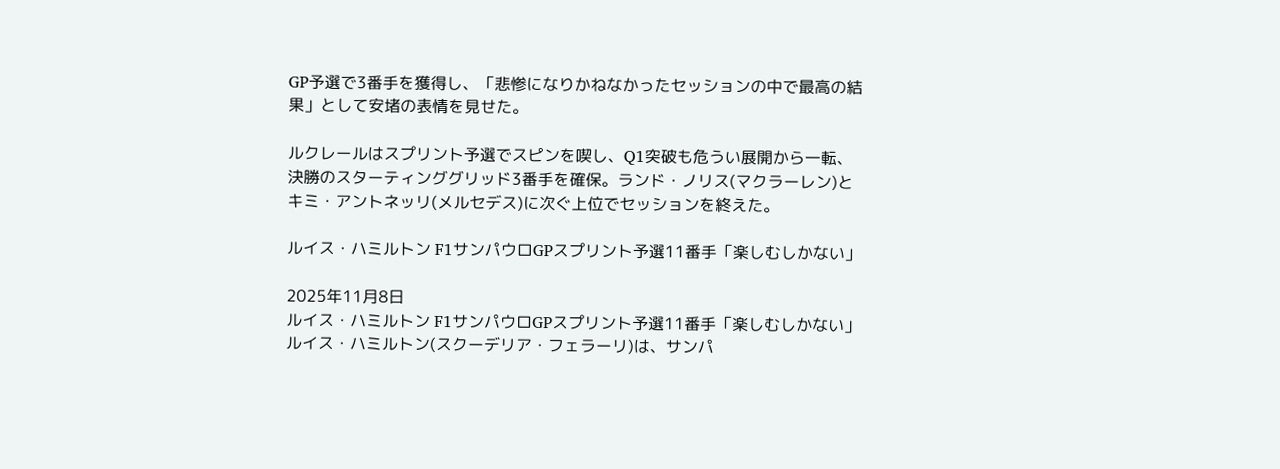GP予選で3番手を獲得し、「悲惨になりかねなかったセッションの中で最高の結果」として安堵の表情を見せた。

ルクレールはスプリント予選でスピンを喫し、Q1突破も危うい展開から一転、決勝のスターティンググリッド3番手を確保。ランド・ノリス(マクラーレン)とキミ・アントネッリ(メルセデス)に次ぐ上位でセッションを終えた。

ルイス・ハミルトン F1サンパウロGPスプリント予選11番手「楽しむしかない」

2025年11月8日
ルイス・ハミルトン F1サンパウロGPスプリント予選11番手「楽しむしかない」
ルイス・ハミルトン(スクーデリア・フェラーリ)は、サンパ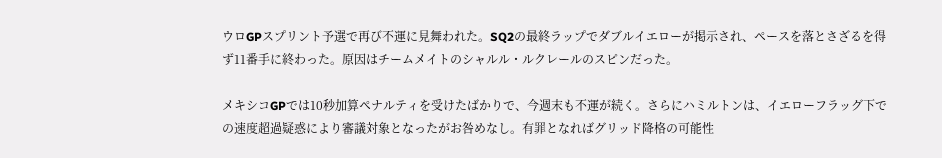ウロGPスプリント予選で再び不運に見舞われた。SQ2の最終ラップでダブルイエローが掲示され、ペースを落とさざるを得ず11番手に終わった。原因はチームメイトのシャルル・ルクレールのスピンだった。

メキシコGPでは10秒加算ペナルティを受けたばかりで、今週末も不運が続く。さらにハミルトンは、イエローフラッグ下での速度超過疑惑により審議対象となったがお咎めなし。有罪となればグリッド降格の可能性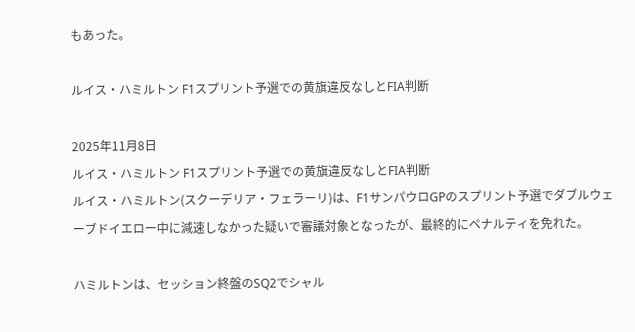もあった。

ルイス・ハミルトン F1スプリント予選での黄旗違反なしとFIA判断

2025年11月8日
ルイス・ハミルトン F1スプリント予選での黄旗違反なしとFIA判断
ルイス・ハミルトン(スクーデリア・フェラーリ)は、F1サンパウロGPのスプリント予選でダブルウェーブドイエロー中に減速しなかった疑いで審議対象となったが、最終的にペナルティを免れた。

ハミルトンは、セッション終盤のSQ2でシャル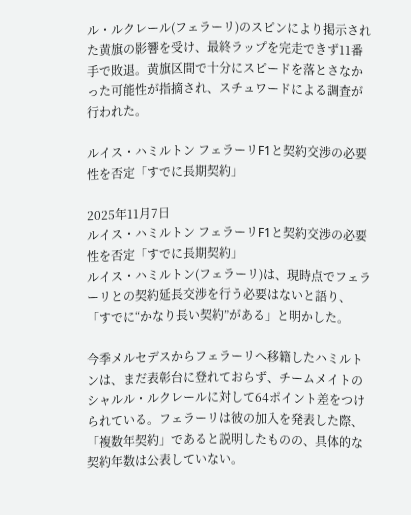ル・ルクレール(フェラーリ)のスピンにより掲示された黄旗の影響を受け、最終ラップを完走できず11番手で敗退。黄旗区間で十分にスピードを落とさなかった可能性が指摘され、スチュワードによる調査が行われた。

ルイス・ハミルトン フェラーリF1と契約交渉の必要性を否定「すでに長期契約」

2025年11月7日
ルイス・ハミルトン フェラーリF1と契約交渉の必要性を否定「すでに長期契約」
ルイス・ハミルトン(フェラーリ)は、現時点でフェラーリとの契約延長交渉を行う必要はないと語り、「すでに“かなり長い契約”がある」と明かした。

今季メルセデスからフェラーリへ移籍したハミルトンは、まだ表彰台に登れておらず、チームメイトのシャルル・ルクレールに対して64ポイント差をつけられている。フェラーリは彼の加入を発表した際、「複数年契約」であると説明したものの、具体的な契約年数は公表していない。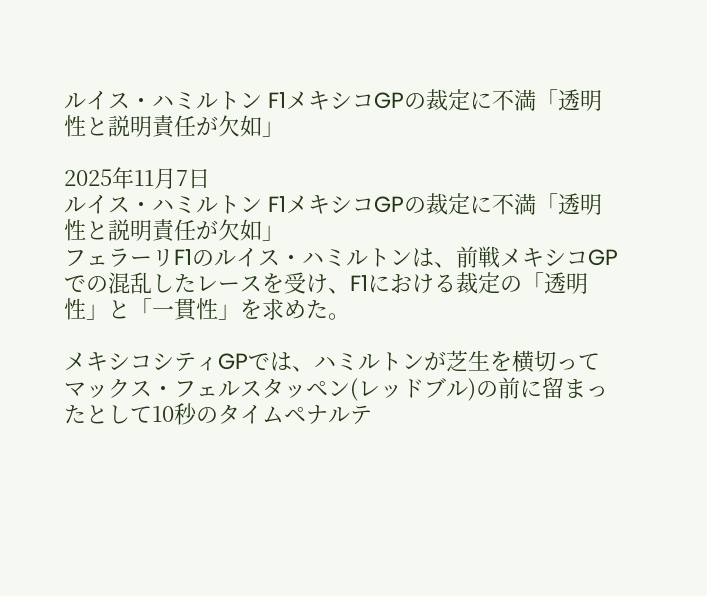ルイス・ハミルトン F1メキシコGPの裁定に不満「透明性と説明責任が欠如」

2025年11月7日
ルイス・ハミルトン F1メキシコGPの裁定に不満「透明性と説明責任が欠如」
フェラーリF1のルイス・ハミルトンは、前戦メキシコGPでの混乱したレースを受け、F1における裁定の「透明性」と「一貫性」を求めた。

メキシコシティGPでは、ハミルトンが芝生を横切ってマックス・フェルスタッペン(レッドブル)の前に留まったとして10秒のタイムペナルテ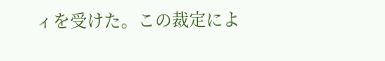ィを受けた。この裁定によ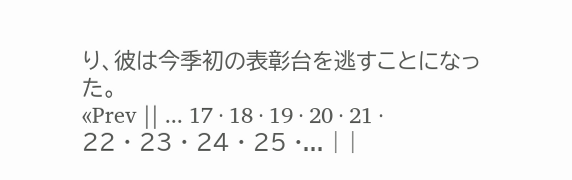り、彼は今季初の表彰台を逃すことになった。
«Prev || ... 17 · 18 · 19 · 20 · 21 · 22 · 23 · 24 · 25 ·... | |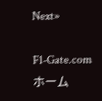Next»

F1-Gate.com ホーム